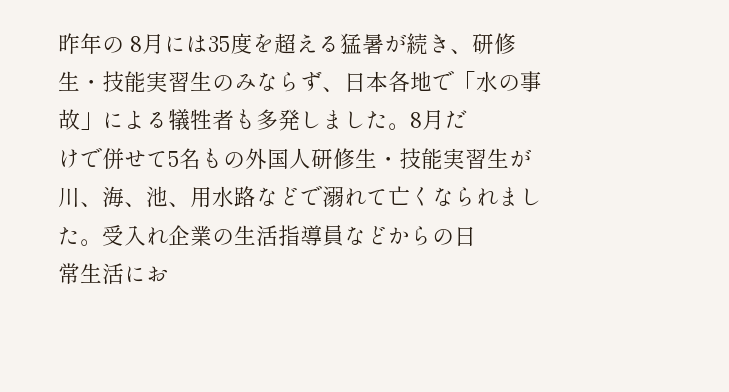昨年の 8月には35度を超える猛暑が続き、研修生・技能実習生のみならず、日本各地で「水の事故」による犠牲者も多発しました。8月だ
けで併せて5名もの外国人研修生・技能実習生が川、海、池、用水路などで溺れて亡くなられました。受入れ企業の生活指導員などからの日
常生活にお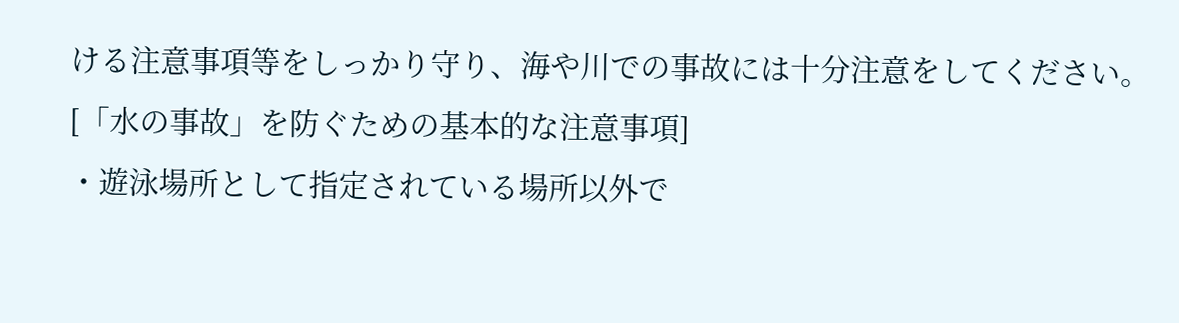ける注意事項等をしっかり守り、海や川での事故には十分注意をしてください。
[「水の事故」を防ぐための基本的な注意事項]
・遊泳場所として指定されている場所以外で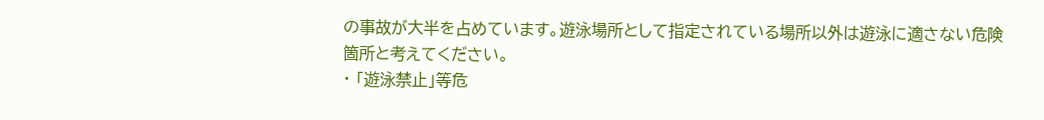の事故が大半を占めています。遊泳場所として指定されている場所以外は遊泳に適さない危険
箇所と考えてください。
・ 「遊泳禁止」等危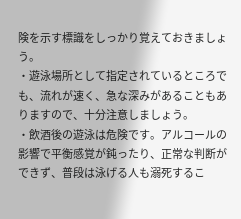険を示す標識をしっかり覚えておきましょう。
・遊泳場所として指定されているところでも、流れが速く、急な深みがあることもありますので、十分注意しましょう。
・飲酒後の遊泳は危険です。アルコールの影響で平衡感覚が鈍ったり、正常な判断ができず、普段は泳げる人も溺死するこ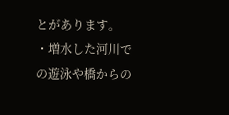とがあります。
・増水した河川での遊泳や橋からの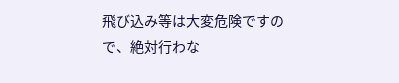飛び込み等は大変危険ですので、絶対行わな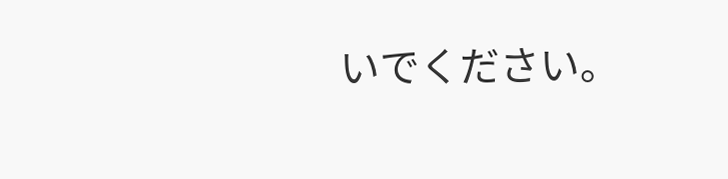いでください。